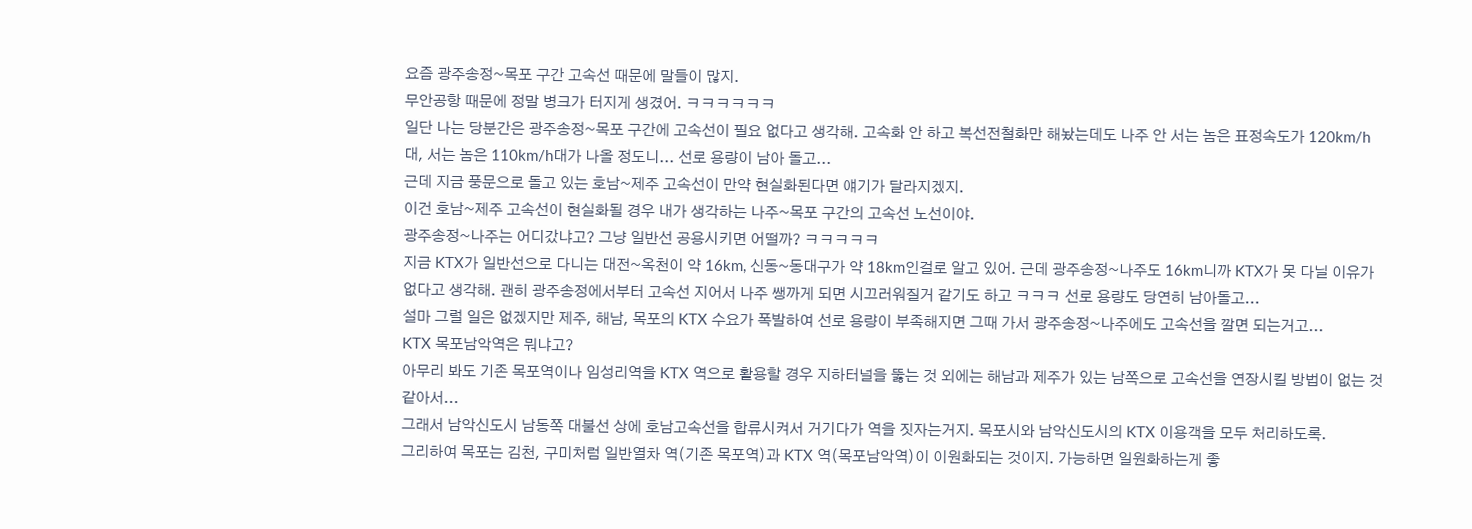요즘 광주송정~목포 구간 고속선 때문에 말들이 많지.
무안공항 때문에 정말 병크가 터지게 생겼어. ㅋㅋㅋㅋㅋㅋ
일단 나는 당분간은 광주송정~목포 구간에 고속선이 필요 없다고 생각해. 고속화 안 하고 복선전철화만 해놨는데도 나주 안 서는 놈은 표정속도가 120km/h대, 서는 놈은 110km/h대가 나올 정도니... 선로 용량이 남아 돌고...
근데 지금 풍문으로 돌고 있는 호남~제주 고속선이 만약 현실화된다면 얘기가 달라지겠지.
이건 호남~제주 고속선이 현실화될 경우 내가 생각하는 나주~목포 구간의 고속선 노선이야.
광주송정~나주는 어디갔냐고? 그냥 일반선 공용시키면 어떨까? ㅋㅋㅋㅋㅋ
지금 KTX가 일반선으로 다니는 대전~옥천이 약 16km, 신동~동대구가 약 18km인걸로 알고 있어. 근데 광주송정~나주도 16km니까 KTX가 못 다닐 이유가 없다고 생각해. 괜히 광주송정에서부터 고속선 지어서 나주 쌩까게 되면 시끄러워질거 같기도 하고 ㅋㅋㅋ 선로 용량도 당연히 남아돌고...
설마 그럴 일은 없겠지만 제주, 해남, 목포의 KTX 수요가 폭발하여 선로 용량이 부족해지면 그때 가서 광주송정~나주에도 고속선을 깔면 되는거고...
KTX 목포남악역은 뭐냐고?
아무리 봐도 기존 목포역이나 임성리역을 KTX 역으로 활용할 경우 지하터널을 뚫는 것 외에는 해남과 제주가 있는 남쪽으로 고속선을 연장시킬 방법이 없는 것 같아서...
그래서 남악신도시 남동쪽 대불선 상에 호남고속선을 합류시켜서 거기다가 역을 짓자는거지. 목포시와 남악신도시의 KTX 이용객을 모두 처리하도록.
그리하여 목포는 김천, 구미처럼 일반열차 역(기존 목포역)과 KTX 역(목포남악역)이 이원화되는 것이지. 가능하면 일원화하는게 좋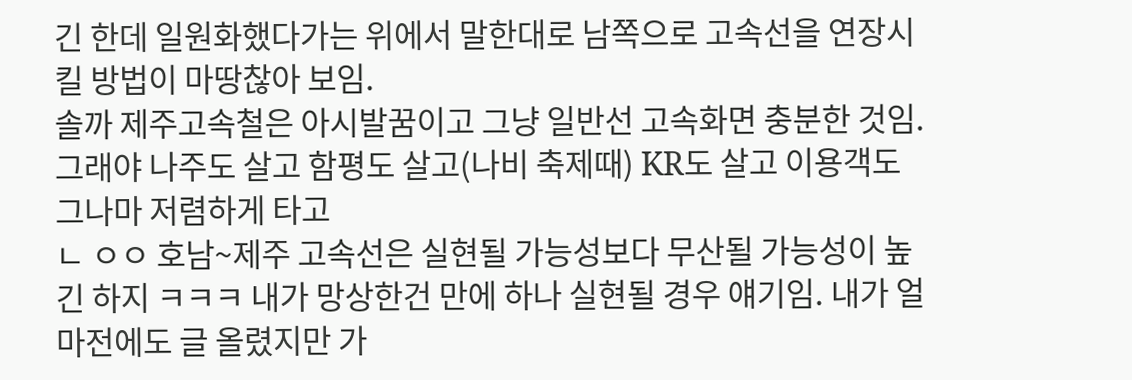긴 한데 일원화했다가는 위에서 말한대로 남쪽으로 고속선을 연장시킬 방법이 마땅찮아 보임.
솔까 제주고속철은 아시발꿈이고 그냥 일반선 고속화면 충분한 것임. 그래야 나주도 살고 함평도 살고(나비 축제때) KR도 살고 이용객도 그나마 저렴하게 타고
ㄴ ㅇㅇ 호남~제주 고속선은 실현될 가능성보다 무산될 가능성이 높긴 하지 ㅋㅋㅋ 내가 망상한건 만에 하나 실현될 경우 얘기임. 내가 얼마전에도 글 올렸지만 가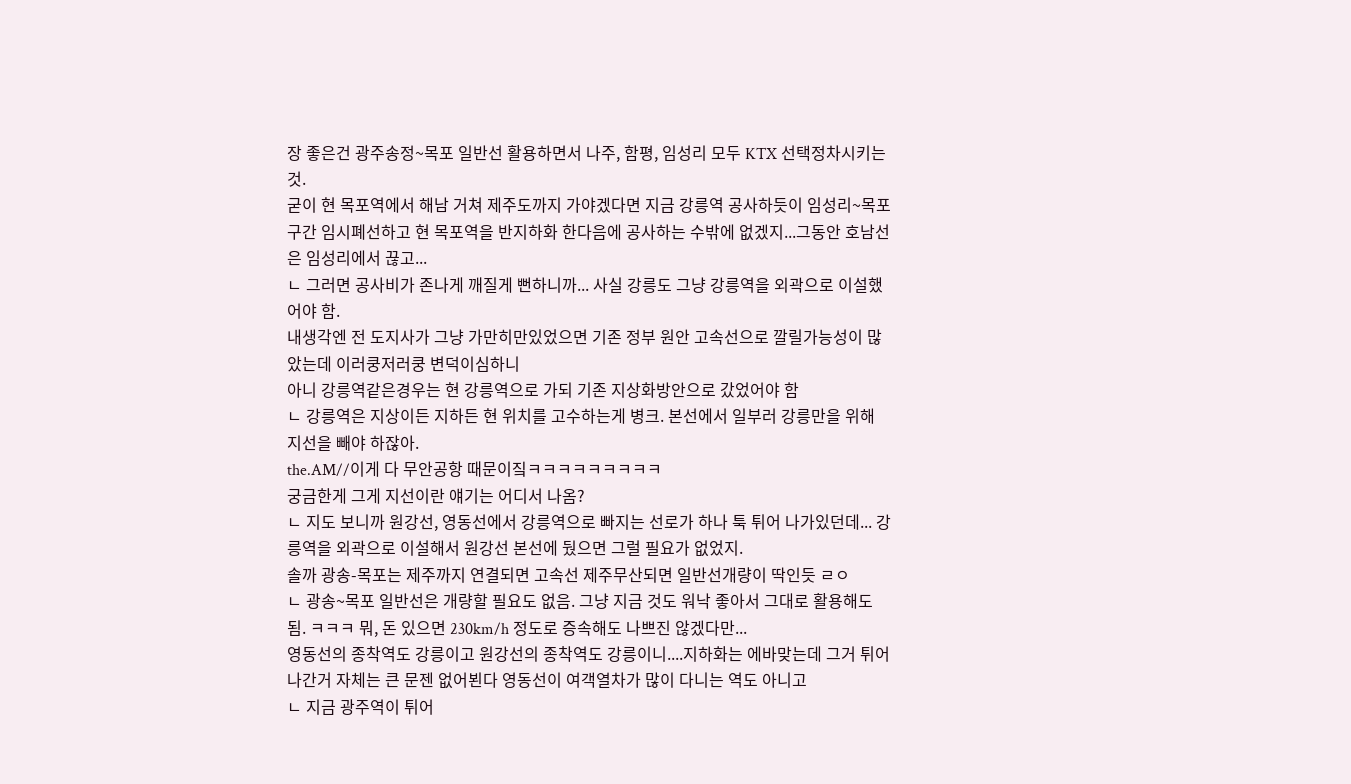장 좋은건 광주송정~목포 일반선 활용하면서 나주, 함평, 임성리 모두 KTX 선택정차시키는 것.
굳이 현 목포역에서 해남 거쳐 제주도까지 가야겠다면 지금 강릉역 공사하듯이 임성리~목포 구간 임시폐선하고 현 목포역을 반지하화 한다음에 공사하는 수밖에 없겠지...그동안 호남선은 임성리에서 끊고...
ㄴ 그러면 공사비가 존나게 깨질게 뻔하니까... 사실 강릉도 그냥 강릉역을 외곽으로 이설했어야 함.
내생각엔 전 도지사가 그냥 가만히만있었으면 기존 정부 원안 고속선으로 깔릴가능성이 많았는데 이러쿵저러쿵 변덕이심하니
아니 강릉역같은경우는 현 강릉역으로 가되 기존 지상화방안으로 갔었어야 함
ㄴ 강릉역은 지상이든 지하든 현 위치를 고수하는게 병크. 본선에서 일부러 강릉만을 위해 지선을 빼야 하잖아.
the.AM//이게 다 무안공항 때문이짘ㅋㅋㅋㅋㅋㅋㅋㅋㅋ
궁금한게 그게 지선이란 얘기는 어디서 나옴?
ㄴ 지도 보니까 원강선, 영동선에서 강릉역으로 빠지는 선로가 하나 툭 튀어 나가있던데... 강릉역을 외곽으로 이설해서 원강선 본선에 뒀으면 그럴 필요가 없었지.
솔까 광송-목포는 제주까지 연결되면 고속선 제주무산되면 일반선개량이 딱인듯 ㄹㅇ
ㄴ 광송~목포 일반선은 개량할 필요도 없음. 그냥 지금 것도 워낙 좋아서 그대로 활용해도 됨. ㅋㅋㅋ 뭐, 돈 있으면 230km/h 정도로 증속해도 나쁘진 않겠다만...
영동선의 종착역도 강릉이고 원강선의 종착역도 강릉이니....지하화는 에바맞는데 그거 튀어나간거 자체는 큰 문젠 없어뵌다 영동선이 여객열차가 많이 다니는 역도 아니고
ㄴ 지금 광주역이 튀어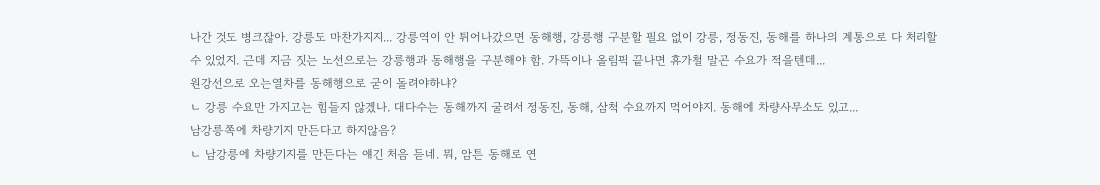나간 것도 병크잖아. 강릉도 마찬가지지... 강릉역이 안 튀어나갔으면 동해행, 강릉행 구분할 필요 없이 강릉, 정동진, 동해를 하나의 계통으로 다 처리할 수 있었지. 근데 지금 짓는 노선으로는 강릉행과 동해행을 구분해야 함. 가뜩이나 올림픽 끝나면 휴가철 말곤 수요가 적을텐데...
원강선으로 오는열차를 동해행으로 굳이 돌려야하냐?
ㄴ 강릉 수요만 가지고는 힘들지 않겠나. 대다수는 동해까지 굴려서 정동진, 동해, 삼척 수요까지 먹어야지. 동해에 차량사무소도 있고...
남강릉쪽에 차량기지 만든다고 하지않음?
ㄴ 남강릉에 차량기지를 만든다는 얘긴 처음 듣네. 뭐, 암튼 동해로 연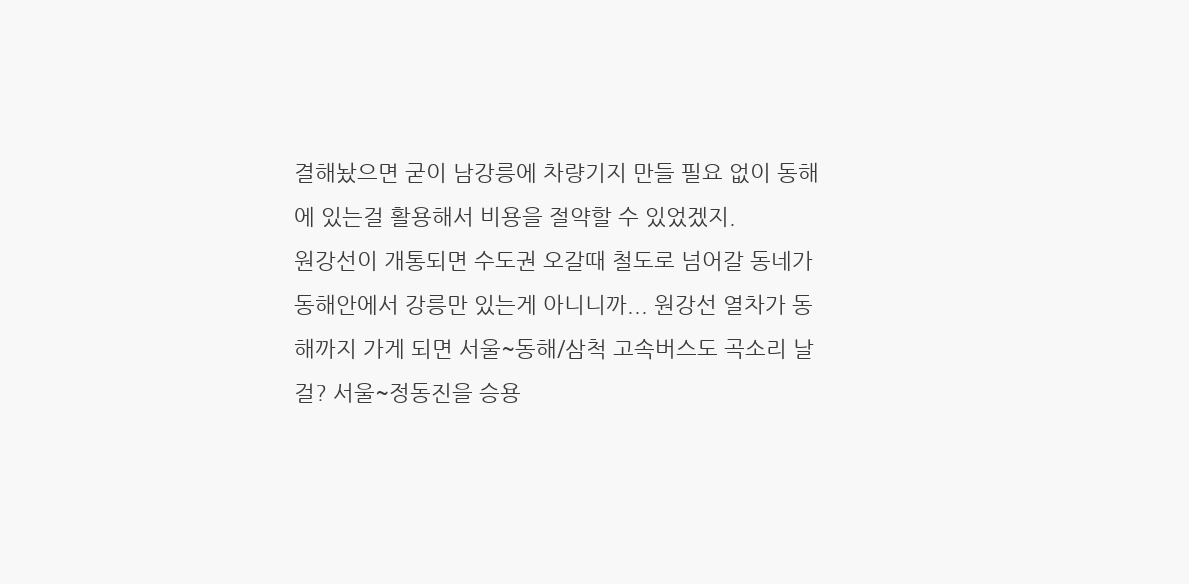결해놨으면 굳이 남강릉에 차량기지 만들 필요 없이 동해에 있는걸 활용해서 비용을 절약할 수 있었겠지.
원강선이 개통되면 수도권 오갈때 철도로 넘어갈 동네가 동해안에서 강릉만 있는게 아니니까... 원강선 열차가 동해까지 가게 되면 서울~동해/삼척 고속버스도 곡소리 날걸? 서울~정동진을 승용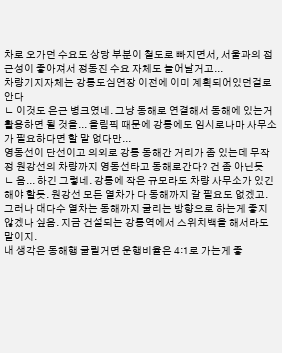차로 오가던 수요도 상당 부분이 철도로 빠지면서, 서울과의 접근성이 좋아져서 정동진 수요 자체도 늘어날거고...
차량기지자체는 강릉도심연장 이전에 이미 계획되어있던걸로안다
ㄴ 이것도 은근 병크였네. 그냥 동해로 연결해서 동해에 있는거 활용하면 될 것을... 올림픽 때문에 강릉에도 임시로나마 사무소가 필요하다면 할 말 없다만...
영동선이 단선이고 의외로 강릉 동해간 거리가 좀 있는데 무작정 원강선의 차량까지 영동선타고 동해로간다? 건 좀 아닌듯
ㄴ 음... 하긴 그렇네. 강릉에 작은 규모라도 차량 사무소가 있긴 해야 할듯. 원강선 모든 열차가 다 동해까지 갈 필요도 없겠고. 그러나 대다수 열차는 동해까지 굴리는 방향으로 하는게 좋지 않겠나 싶음. 지금 건설되는 강릉역에서 스위치백을 해서라도 말이지.
내 생각은 동해행 굴릴거면 운행비율은 4:1로 가는게 좋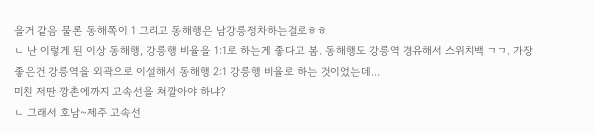을거 같음 물론 동해쪽이 1 그리고 동해행은 남강릉정차하는걸로ㅎㅎ
ㄴ 난 이렇게 된 이상 동해행, 강릉행 비율을 1:1로 하는게 좋다고 봄. 동해행도 강릉역 경유해서 스위치백 ㄱㄱ. 가장 좋은건 강릉역을 외곽으로 이설해서 동해행 2:1 강릉행 비율로 하는 것이었는데...
미친 저딴 깡촌에까지 고속선을 쳐깔아야 하냐?
ㄴ 그래서 호남~제주 고속선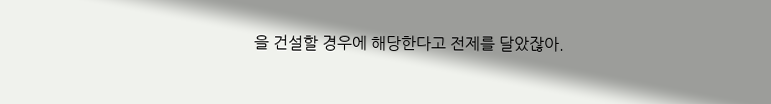을 건설할 경우에 해당한다고 전제를 달았잖아.